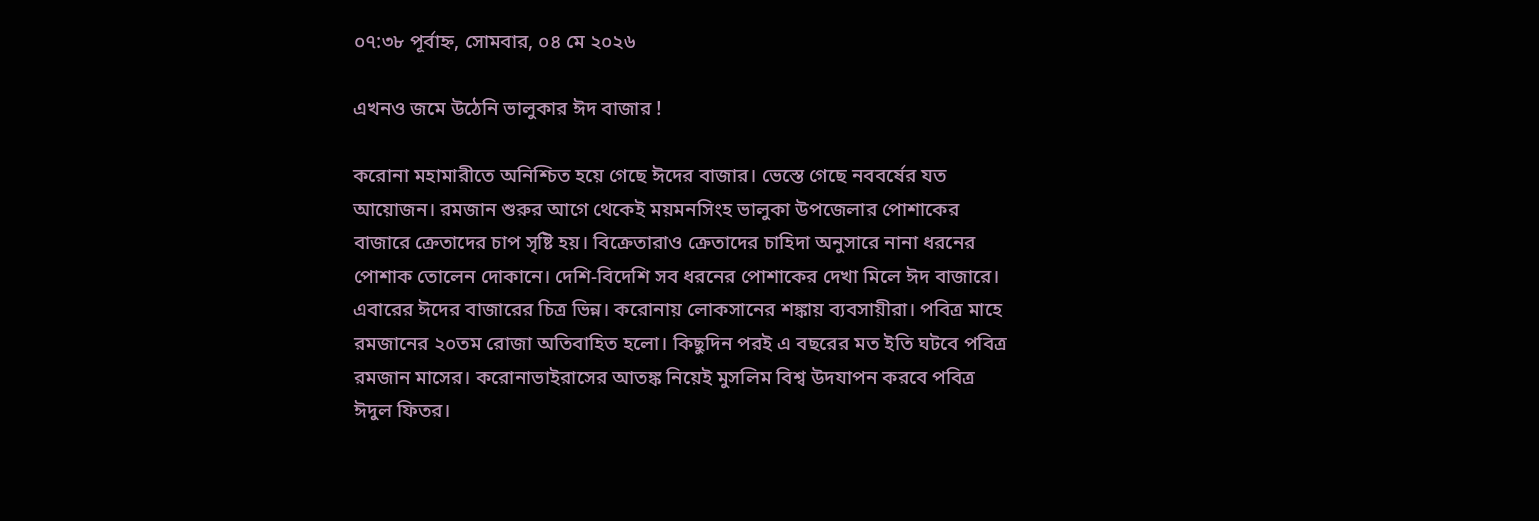০৭:৩৮ পূর্বাহ্ন, সোমবার, ০৪ মে ২০২৬

এখনও জমে উঠেনি ভালুকার ঈদ বাজার !

করোনা মহামারীতে অনিশ্চিত হয়ে গেছে ঈদের বাজার। ভেস্তে গেছে নববর্ষের যত আয়োজন। রমজান শুরুর আগে থেকেই ময়মনসিংহ ভালুকা উপজেলার পোশাকের বাজারে ক্রেতাদের চাপ সৃষ্টি হয়। বিক্রেতারাও ক্রেতাদের চাহিদা অনুসারে নানা ধরনের পোশাক তোলেন দোকানে। দেশি-বিদেশি সব ধরনের পোশাকের দেখা মিলে ঈদ বাজারে। এবারের ঈদের বাজারের চিত্র ভিন্ন। করোনায় লোকসানের শঙ্কায় ব্যবসায়ীরা। পবিত্র মাহে রমজানের ২০তম রোজা অতিবাহিত হলো। কিছুদিন পরই এ বছরের মত ইতি ঘটবে পবিত্র রমজান মাসের। করোনাভাইরাসের আতঙ্ক নিয়েই মুসলিম বিশ্ব উদযাপন করবে পবিত্র ঈদুল ফিতর।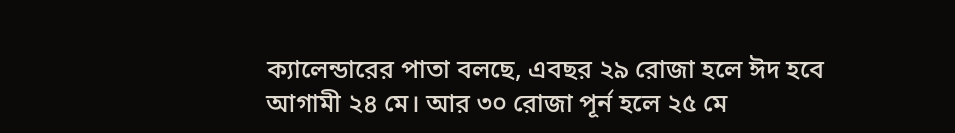ক্যালেন্ডারের পাতা বলছে, এবছর ২৯ রোজা হলে ঈদ হবে আগামী ২৪ মে। আর ৩০ রোজা পূর্ন হলে ২৫ মে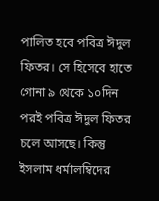পালিত হবে পবিত্র ঈদুল ফিতর। সে হিসেবে হাতে গোনা ৯ থেকে ১০দিন পরই পবিত্র ঈদুল ফিতর চলে আসছে। কিন্তু ইসলাম ধর্মালম্বিদের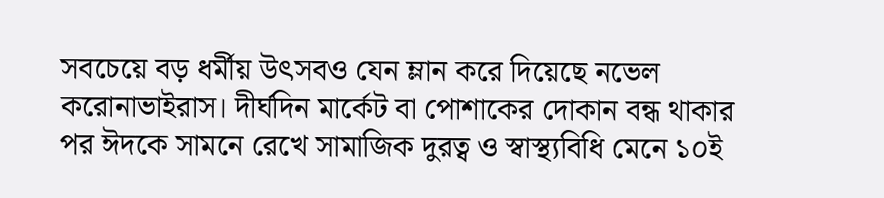সবচেয়ে বড় ধর্মীয় উৎসবও যেন ম্লান করে দিয়েছে নভেল করোনাভাইরাস। দীর্ঘদিন মার্কেট বা পোশাকের দোকান বন্ধ থাকার পর ঈদকে সামনে রেখে সামাজিক দুরত্ব ও স্বাস্থ্যবিধি মেনে ১০ই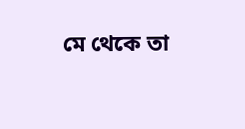মে থেকে তা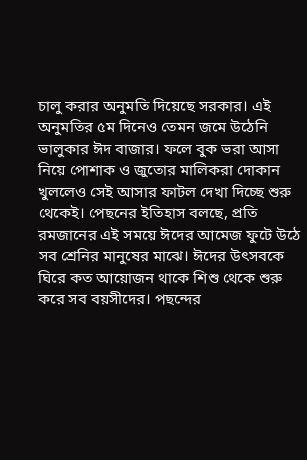চালু করার অনুমতি দিয়েছে সরকার। এই অনুমতির ৫ম দিনেও তেমন জমে উঠেনি ভালুকার ঈদ বাজার। ফলে বুক ভরা আসা নিয়ে পোশাক ও জুতোর মালিকরা দোকান খুললেও সেই আসার ফাটল দেখা দিচ্ছে শুরু থেকেই। পেছনের ইতিহাস বলছে, প্রতি রমজানের এই সময়ে ঈদের আমেজ ফুটে উঠে সব শ্রেনির মানুষের মাঝে। ঈদের উৎসবকে ঘিরে কত আয়োজন থাকে শিশু থেকে শুরু করে সব বয়সীদের। পছন্দের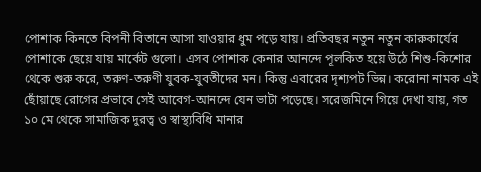পোশাক কিনতে বিপনী বিতানে আসা যাওয়ার ধুম পড়ে যায়। প্রতিবছর নতুন নতুন কারুকার্যের পোশাকে ছেয়ে যায় মার্কেট গুলো। এসব পোশাক কেনার আনন্দে পূলকিত হয়ে উঠে শিশু-কিশোর থেকে শুরু করে, তরুণ-তরুণী যুবক-যুবতীদের মন। কিন্তু এবারের দৃশ্যপট ভিন্ন। করোনা নামক এই ছোঁয়াছে রোগের প্রভাবে সেই আবেগ-আনন্দে যেন ভাটা পড়েছে। সরেজমিনে গিয়ে দেখা যায়, গত ১০ মে থেকে সামাজিক দুরত্ব ও স্বাস্থ্যবিধি মানার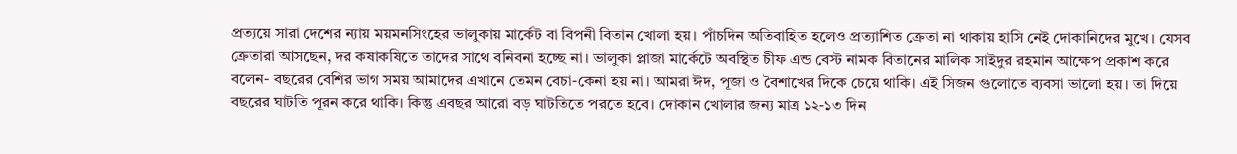প্রত্যয়ে সারা দেশের ন্যায় ময়মনসিংহের ভালুকায় মার্কেট বা বিপনী বিতান খোলা হয়। পাঁচদিন অতিবাহিত হলেও প্রত্যাশিত ক্রেতা না থাকায় হাসি নেই দোকানিদের মুখে। যেসব ক্রেতারা আসছেন, দর কষাকষিতে তাদের সাথে বনিবনা হচ্ছে না। ভালুকা প্লাজা মার্কেটে অবস্থিত চীফ এন্ড বেস্ট নামক বিতানের মালিক সাইদুর রহমান আক্ষেপ প্রকাশ করে বলেন- বছরের বেশির ভাগ সময় আমাদের এখানে তেমন বেচা-কেনা হয় না। আমরা ঈদ, পূজা ও বৈশাখের দিকে চেয়ে থাকি। এই সিজন গুলোতে ব্যবসা ভালো হয়। তা দিয়ে বছরের ঘাটতি পূরন করে থাকি। কিন্তু এবছর আরো বড় ঘাটতিতে পরতে হবে। দোকান খোলার জন্য মাত্র ১২-১৩ দিন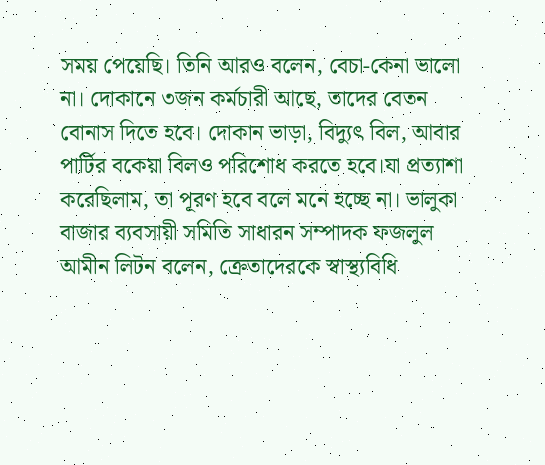সময় পেয়েছি। তিনি আরও বলেন, বেচা-কেনা ভালো না। দোকানে ৩জন কর্মচারী আছে, তাদের বেতন বোনাস দিতে হবে। দোকান ভাড়া, বিদ্যুৎ বিল, আবার পার্টির বকেয়া বিলও পরিশোধ করতে হবে।যা প্রত্যাশা করেছিলাম, তা পূরণ হবে বলে মনে হচ্ছে না। ভালুকা বাজার ব্যবসায়ী সমিতি সাধারন সম্পাদক ফজলুল আমীন লিটন বলেন, ক্রেতাদেরকে স্বাস্থ্যবিধি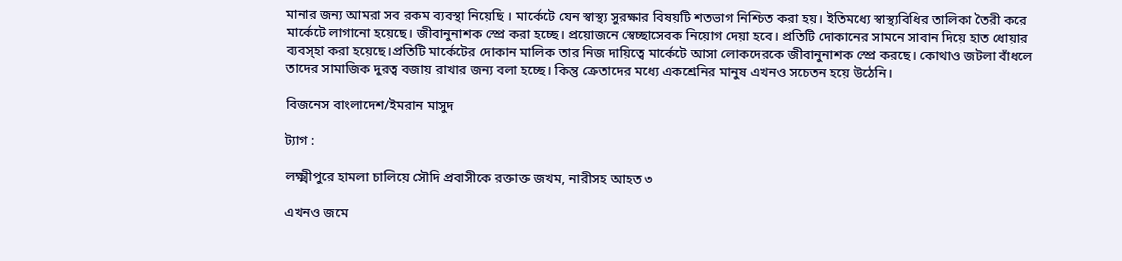মানার জন্য আমরা সব রকম ব্যবস্থা নিয়েছি । মার্কেটে যেন স্বাস্থ্য সুরক্ষার বিষয়টি শতভাগ নিশ্চিত করা হয়। ইতিমধ্যে স্বাস্থ্যবিধির তালিকা তৈরী করে মার্কেটে লাগানো হয়েছে। জীবানুনাশক স্প্রে করা হচ্ছে। প্রয়োজনে স্বেচ্ছাসেবক নিয়োগ দেয়া হবে। প্রতিটি দোকানের সামনে সাবান দিয়ে হাত ধোয়ার ব্যবস্হা করা হয়েছে।প্রতিটি মার্কেটের দোকান মালিক তার নিজ দায়িত্বে মার্কেটে আসা লোকদেরকে জীবানুনাশক স্প্রে করছে। কোথাও জটলা বাঁধলে তাদের সামাজিক দুরত্ব বজায় রাখার জন্য বলা হচ্ছে। কিন্তু ক্রেতাদের মধ্যে একশ্রেনির মানুষ এখনও সচেতন হয়ে উঠেনি।

বিজনেস বাংলাদেশ/ইমরান মাসুদ

ট্যাগ :

লক্ষ্মীপুরে হামলা চালিয়ে সৌদি প্রবাসীকে রক্তাক্ত জখম, নারীসহ আহত ৩

এখনও জমে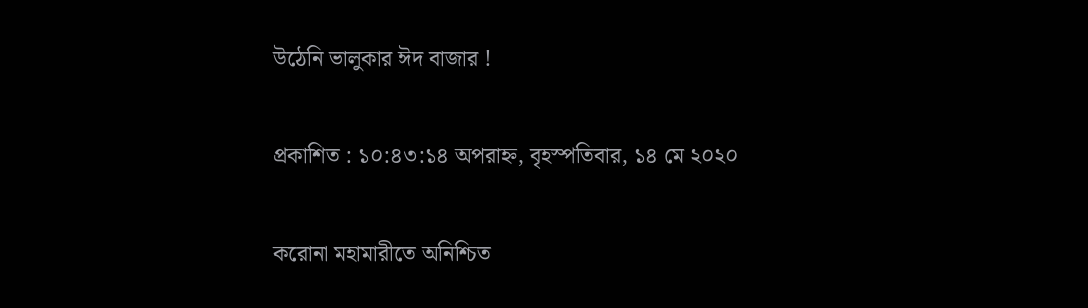উঠেনি ভালুকার ঈদ বাজার !

প্রকাশিত : ১০:৪৩:১৪ অপরাহ্ন, বৃহস্পতিবার, ১৪ মে ২০২০

করোনা মহামারীতে অনিশ্চিত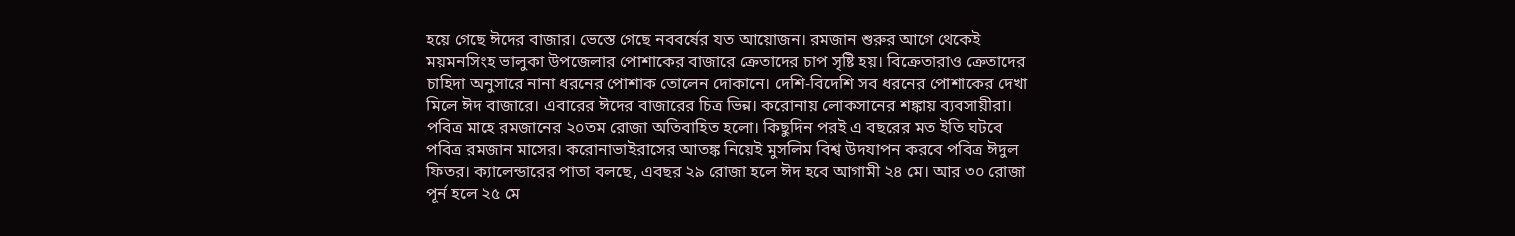হয়ে গেছে ঈদের বাজার। ভেস্তে গেছে নববর্ষের যত আয়োজন। রমজান শুরুর আগে থেকেই ময়মনসিংহ ভালুকা উপজেলার পোশাকের বাজারে ক্রেতাদের চাপ সৃষ্টি হয়। বিক্রেতারাও ক্রেতাদের চাহিদা অনুসারে নানা ধরনের পোশাক তোলেন দোকানে। দেশি-বিদেশি সব ধরনের পোশাকের দেখা মিলে ঈদ বাজারে। এবারের ঈদের বাজারের চিত্র ভিন্ন। করোনায় লোকসানের শঙ্কায় ব্যবসায়ীরা। পবিত্র মাহে রমজানের ২০তম রোজা অতিবাহিত হলো। কিছুদিন পরই এ বছরের মত ইতি ঘটবে পবিত্র রমজান মাসের। করোনাভাইরাসের আতঙ্ক নিয়েই মুসলিম বিশ্ব উদযাপন করবে পবিত্র ঈদুল ফিতর। ক্যালেন্ডারের পাতা বলছে, এবছর ২৯ রোজা হলে ঈদ হবে আগামী ২৪ মে। আর ৩০ রোজা পূর্ন হলে ২৫ মে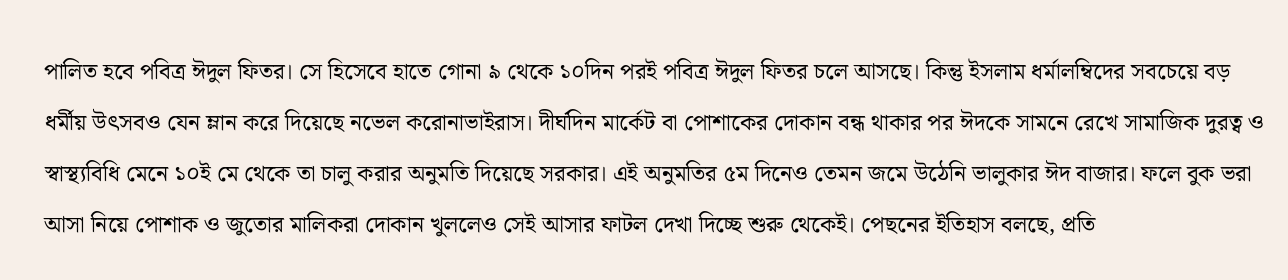পালিত হবে পবিত্র ঈদুল ফিতর। সে হিসেবে হাতে গোনা ৯ থেকে ১০দিন পরই পবিত্র ঈদুল ফিতর চলে আসছে। কিন্তু ইসলাম ধর্মালম্বিদের সবচেয়ে বড় ধর্মীয় উৎসবও যেন ম্লান করে দিয়েছে নভেল করোনাভাইরাস। দীর্ঘদিন মার্কেট বা পোশাকের দোকান বন্ধ থাকার পর ঈদকে সামনে রেখে সামাজিক দুরত্ব ও স্বাস্থ্যবিধি মেনে ১০ই মে থেকে তা চালু করার অনুমতি দিয়েছে সরকার। এই অনুমতির ৫ম দিনেও তেমন জমে উঠেনি ভালুকার ঈদ বাজার। ফলে বুক ভরা আসা নিয়ে পোশাক ও জুতোর মালিকরা দোকান খুললেও সেই আসার ফাটল দেখা দিচ্ছে শুরু থেকেই। পেছনের ইতিহাস বলছে, প্রতি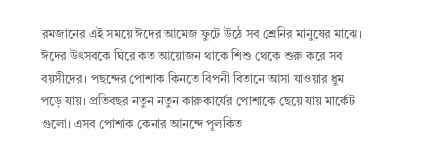রমজানের এই সময়ে ঈদের আমেজ ফুটে উঠে সব শ্রেনির মানুষের মাঝে। ঈদের উৎসবকে ঘিরে কত আয়োজন থাকে শিশু থেকে শুরু করে সব বয়সীদের। পছন্দের পোশাক কিনতে বিপনী বিতানে আসা যাওয়ার ধুম পড়ে যায়। প্রতিবছর নতুন নতুন কারুকার্যের পোশাকে ছেয়ে যায় মার্কেট গুলো। এসব পোশাক কেনার আনন্দে পূলকিত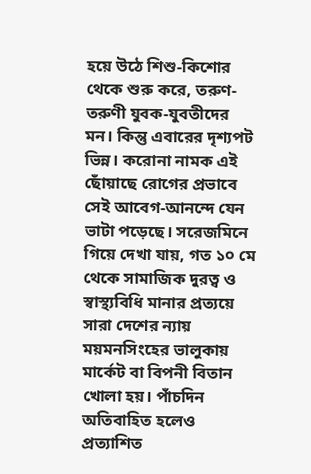হয়ে উঠে শিশু-কিশোর থেকে শুরু করে, তরুণ-তরুণী যুবক-যুবতীদের মন। কিন্তু এবারের দৃশ্যপট ভিন্ন। করোনা নামক এই ছোঁয়াছে রোগের প্রভাবে সেই আবেগ-আনন্দে যেন ভাটা পড়েছে। সরেজমিনে গিয়ে দেখা যায়, গত ১০ মে থেকে সামাজিক দুরত্ব ও স্বাস্থ্যবিধি মানার প্রত্যয়ে সারা দেশের ন্যায় ময়মনসিংহের ভালুকায় মার্কেট বা বিপনী বিতান খোলা হয়। পাঁচদিন অতিবাহিত হলেও প্রত্যাশিত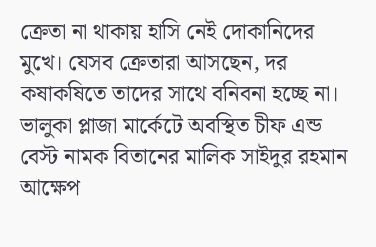ক্রেতা না থাকায় হাসি নেই দোকানিদের মুখে। যেসব ক্রেতারা আসছেন, দর কষাকষিতে তাদের সাথে বনিবনা হচ্ছে না। ভালুকা প্লাজা মার্কেটে অবস্থিত চীফ এন্ড বেস্ট নামক বিতানের মালিক সাইদুর রহমান আক্ষেপ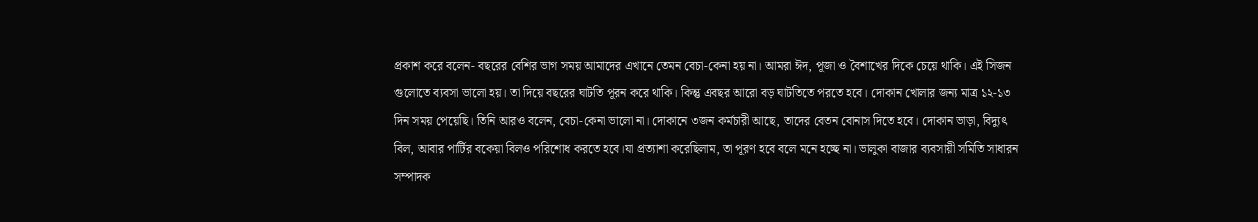প্রকাশ করে বলেন- বছরের বেশির ভাগ সময় আমাদের এখানে তেমন বেচা-কেনা হয় না। আমরা ঈদ, পূজা ও বৈশাখের দিকে চেয়ে থাকি। এই সিজন গুলোতে ব্যবসা ভালো হয়। তা দিয়ে বছরের ঘাটতি পূরন করে থাকি। কিন্তু এবছর আরো বড় ঘাটতিতে পরতে হবে। দোকান খোলার জন্য মাত্র ১২-১৩ দিন সময় পেয়েছি। তিনি আরও বলেন, বেচা-কেনা ভালো না। দোকানে ৩জন কর্মচারী আছে, তাদের বেতন বোনাস দিতে হবে। দোকান ভাড়া, বিদ্যুৎ বিল, আবার পার্টির বকেয়া বিলও পরিশোধ করতে হবে।যা প্রত্যাশা করেছিলাম, তা পূরণ হবে বলে মনে হচ্ছে না। ভালুকা বাজার ব্যবসায়ী সমিতি সাধারন সম্পাদক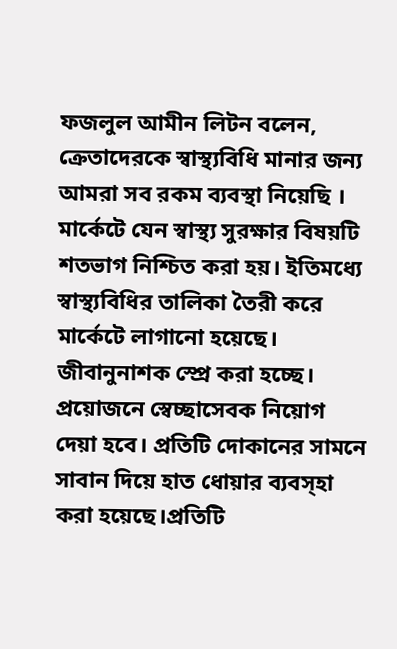ফজলুল আমীন লিটন বলেন, ক্রেতাদেরকে স্বাস্থ্যবিধি মানার জন্য আমরা সব রকম ব্যবস্থা নিয়েছি । মার্কেটে যেন স্বাস্থ্য সুরক্ষার বিষয়টি শতভাগ নিশ্চিত করা হয়। ইতিমধ্যে স্বাস্থ্যবিধির তালিকা তৈরী করে মার্কেটে লাগানো হয়েছে। জীবানুনাশক স্প্রে করা হচ্ছে। প্রয়োজনে স্বেচ্ছাসেবক নিয়োগ দেয়া হবে। প্রতিটি দোকানের সামনে সাবান দিয়ে হাত ধোয়ার ব্যবস্হা করা হয়েছে।প্রতিটি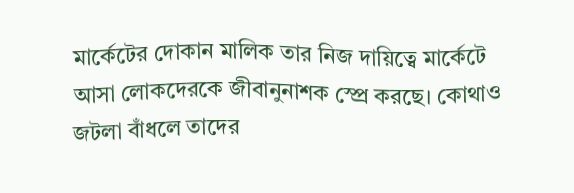মার্কেটের দোকান মালিক তার নিজ দায়িত্বে মার্কেটে আসা লোকদেরকে জীবানুনাশক স্প্রে করছে। কোথাও জটলা বাঁধলে তাদের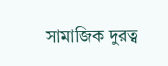সামাজিক দুরত্ব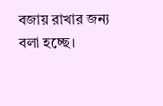বজায় রাখার জন্য বলা হচ্ছে।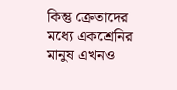কিন্তু ক্রেতাদের মধ্যে একশ্রেনির মানুষ এখনও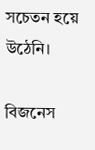সচেতন হয়ে উঠেনি।

বিজনেস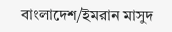বাংলাদেশ/ইমরান মাসুদ